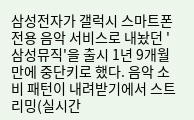삼성전자가 갤럭시 스마트폰 전용 음악 서비스로 내놨던 '삼성뮤직'을 출시 1년 9개월 만에 중단키로 했다. 음악 소비 패턴이 내려받기에서 스트리밍(실시간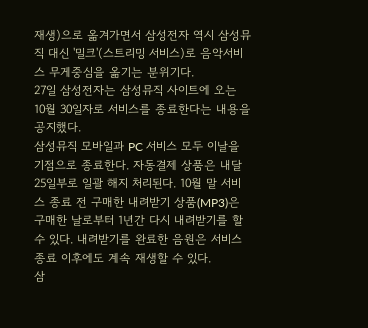재생)으로 옮겨가면서 삼성전자 역시 삼성뮤직 대신 '밀크'(스트리밍 서비스)로 음악서비스 무게중심을 옮기는 분위기다.
27일 삼성전자는 삼성뮤직 사이트에 오는 10월 30일자로 서비스를 종료한다는 내용을 공지했다.
삼성뮤직 모바일과 PC 서비스 모두 이날을 기점으로 종료한다. 자동결제 상품은 내달 25일부로 일괄 해지 처리된다. 10월 말 서비스 종료 전 구매한 내려받기 상품(MP3)은 구매한 날로부터 1년간 다시 내려받기를 할 수 있다. 내려받기를 완료한 음원은 서비스 종료 이후에도 계속 재생할 수 있다.
삼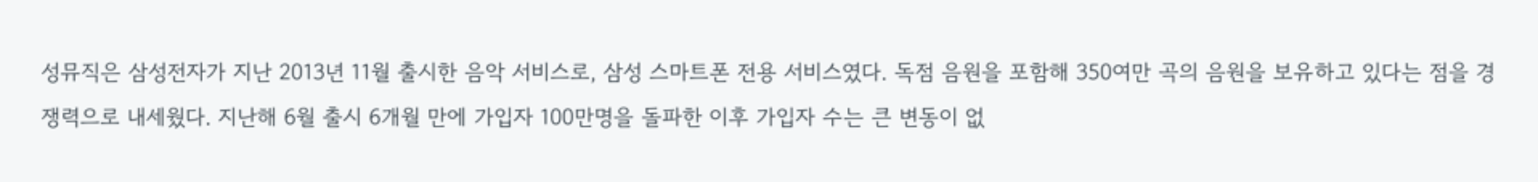성뮤직은 삼성전자가 지난 2013년 11월 출시한 음악 서비스로, 삼성 스마트폰 전용 서비스였다. 독점 음원을 포함해 350여만 곡의 음원을 보유하고 있다는 점을 경쟁력으로 내세웠다. 지난해 6월 출시 6개월 만에 가입자 100만명을 돌파한 이후 가입자 수는 큰 변동이 없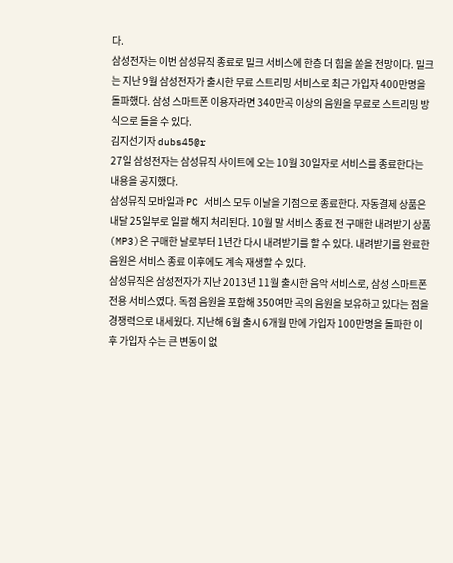다.
삼성전자는 이번 삼성뮤직 종료로 밀크 서비스에 한층 더 힘을 쏟을 전망이다. 밀크는 지난 9월 삼성전자가 출시한 무료 스트리밍 서비스로 최근 가입자 400만명을 돌파했다. 삼성 스마트폰 이용자라면 340만곡 이상의 음원을 무료로 스트리밍 방식으로 들을 수 있다.
김지선기자 dubs45@r
27일 삼성전자는 삼성뮤직 사이트에 오는 10월 30일자로 서비스를 종료한다는 내용을 공지했다.
삼성뮤직 모바일과 PC 서비스 모두 이날을 기점으로 종료한다. 자동결제 상품은 내달 25일부로 일괄 해지 처리된다. 10월 말 서비스 종료 전 구매한 내려받기 상품(MP3)은 구매한 날로부터 1년간 다시 내려받기를 할 수 있다. 내려받기를 완료한 음원은 서비스 종료 이후에도 계속 재생할 수 있다.
삼성뮤직은 삼성전자가 지난 2013년 11월 출시한 음악 서비스로, 삼성 스마트폰 전용 서비스였다. 독점 음원을 포함해 350여만 곡의 음원을 보유하고 있다는 점을 경쟁력으로 내세웠다. 지난해 6월 출시 6개월 만에 가입자 100만명을 돌파한 이후 가입자 수는 큰 변동이 없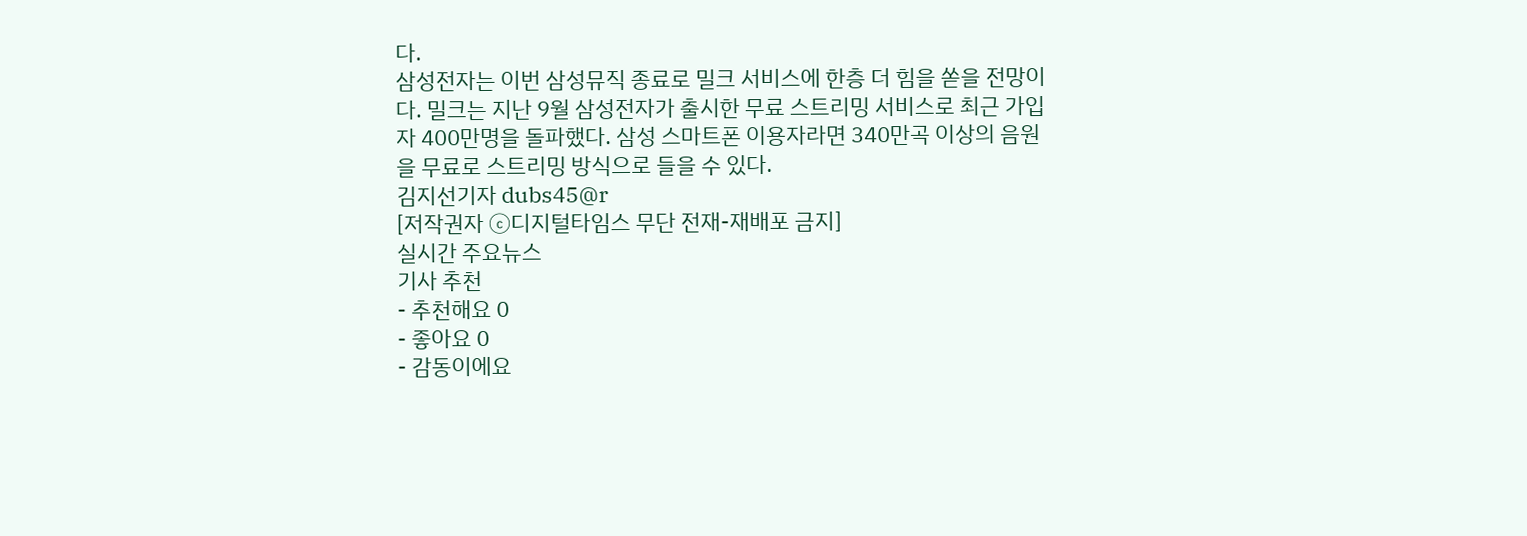다.
삼성전자는 이번 삼성뮤직 종료로 밀크 서비스에 한층 더 힘을 쏟을 전망이다. 밀크는 지난 9월 삼성전자가 출시한 무료 스트리밍 서비스로 최근 가입자 400만명을 돌파했다. 삼성 스마트폰 이용자라면 340만곡 이상의 음원을 무료로 스트리밍 방식으로 들을 수 있다.
김지선기자 dubs45@r
[저작권자 ⓒ디지털타임스 무단 전재-재배포 금지]
실시간 주요뉴스
기사 추천
- 추천해요 0
- 좋아요 0
- 감동이에요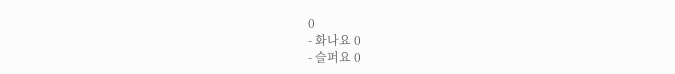0
- 화나요 0
- 슬퍼요 0